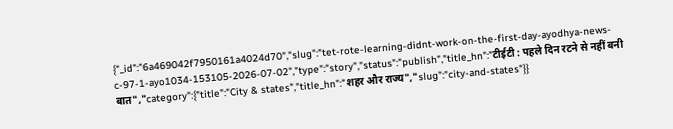{"_id":"6a469042f7950161a4024d70","slug":"tet-rote-learning-didnt-work-on-the-first-day-ayodhya-news-c-97-1-ayo1034-153105-2026-07-02","type":"story","status":"publish","title_hn":"टीईटी : पहले दिन रटने से नहीं बनी बात","category":{"title":"City & states","title_hn":"शहर और राज्य","slug":"city-and-states"}}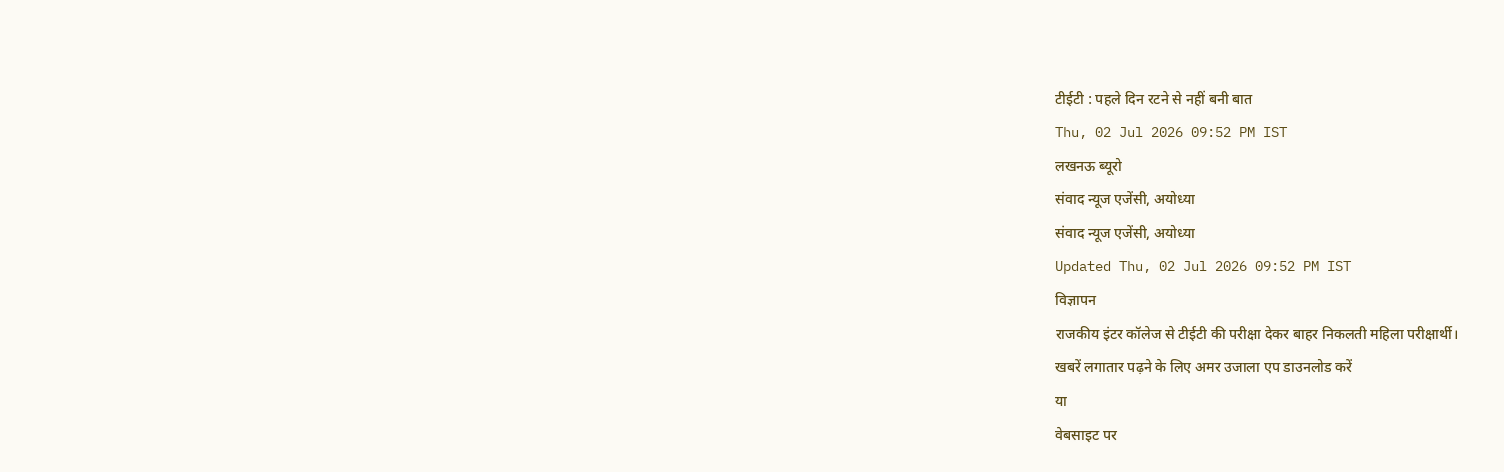टीईटी : पहले दिन रटने से नहीं बनी बात
Thu, 02 Jul 2026 09:52 PM IST
लखनऊ ब्यूरो
संवाद न्यूज एजेंसी, अयोध्या
संवाद न्यूज एजेंसी, अयोध्या
Updated Thu, 02 Jul 2026 09:52 PM IST
विज्ञापन
राजकीय इंटर कॉलेज से टीईटी की परीक्षा देकर बाहर निकलती महिला परीक्षार्थी।
खबरें लगातार पढ़ने के लिए अमर उजाला एप डाउनलोड करें
या
वेबसाइट पर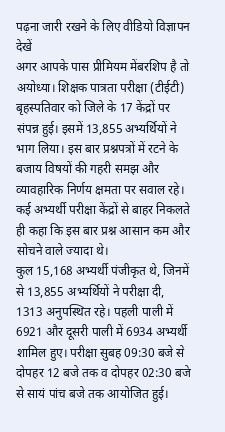पढ़ना जारी रखने के लिए वीडियो विज्ञापन देखें
अगर आपके पास प्रीमियम मेंबरशिप है तो
अयोध्या। शिक्षक पात्रता परीक्षा (टीईटी) बृहस्पतिवार को जिले के 17 केंद्रों पर संपन्न हुई। इसमें 13,855 अभ्यर्थियों ने भाग लिया। इस बार प्रश्नपत्रों में रटने के बजाय विषयों की गहरी समझ और व्यावहारिक निर्णय क्षमता पर सवाल रहे। कई अभ्यर्थी परीक्षा केंद्रों से बाहर निकलते ही कहा कि इस बार प्रश्न आसान कम और सोचने वाले ज्यादा थे।
कुल 15,168 अभ्यर्थी पंजीकृत थे, जिनमें से 13,855 अभ्यर्थियों ने परीक्षा दी, 1313 अनुपस्थित रहे। पहली पाली में 6921 और दूसरी पाली में 6934 अभ्यर्थी शामिल हुए। परीक्षा सुबह 09:30 बजे से दोपहर 12 बजे तक व दोपहर 02:30 बजे से सायं पांच बजे तक आयोजित हुई।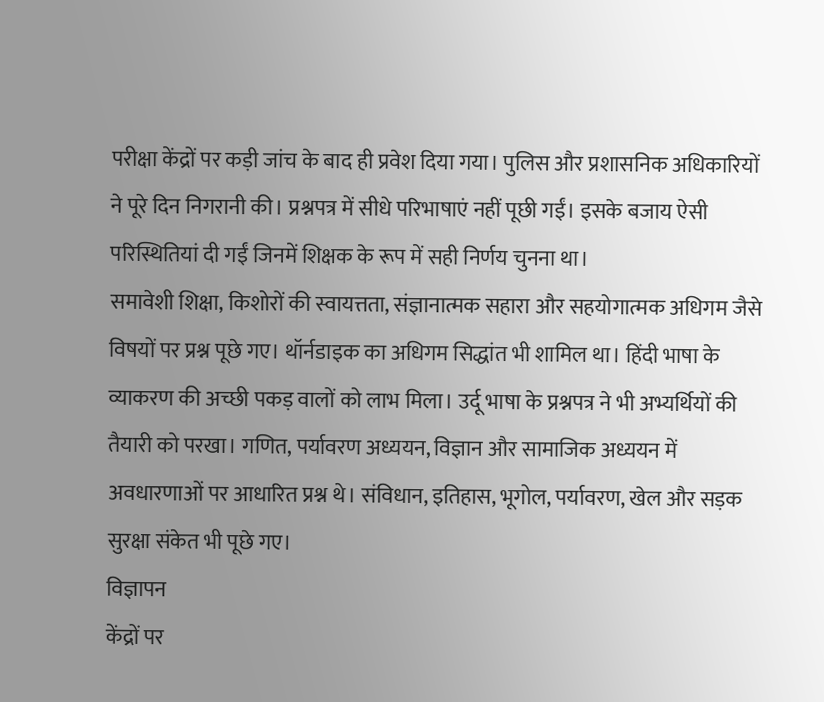परीक्षा केंद्रों पर कड़ी जांच के बाद ही प्रवेश दिया गया। पुलिस और प्रशासनिक अधिकारियों ने पूरे दिन निगरानी की। प्रश्नपत्र में सीधे परिभाषाएं नहीं पूछी गईं। इसके बजाय ऐसी परिस्थितियां दी गईं जिनमें शिक्षक के रूप में सही निर्णय चुनना था।
समावेशी शिक्षा, किशोरों की स्वायत्तता, संज्ञानात्मक सहारा और सहयोगात्मक अधिगम जैसे विषयों पर प्रश्न पूछे गए। थॉर्नडाइक का अधिगम सिद्धांत भी शामिल था। हिंदी भाषा के व्याकरण की अच्छी पकड़ वालों को लाभ मिला। उर्दू भाषा के प्रश्नपत्र ने भी अभ्यर्थियों की तैयारी को परखा। गणित, पर्यावरण अध्ययन, विज्ञान और सामाजिक अध्ययन में अवधारणाओं पर आधारित प्रश्न थे। संविधान, इतिहास, भूगोल, पर्यावरण, खेल और सड़क सुरक्षा संकेत भी पूछे गए।
विज्ञापन
केंद्रों पर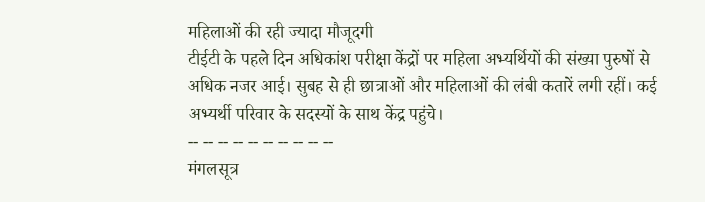महिलाओं की रही ज्यादा मौजूदगी
टीईटी के पहले दिन अधिकांश परीक्षा केंद्रों पर महिला अभ्यर्थियों की संख्या पुरुषों से अधिक नजर आई। सुबह से ही छात्राओं और महिलाओं की लंबी कतारें लगी रहीं। कई अभ्यर्थी परिवार के सदस्यों के साथ केंद्र पहुंचे।
-- -- -- -- -- -- -- -- -- --
मंगलसूत्र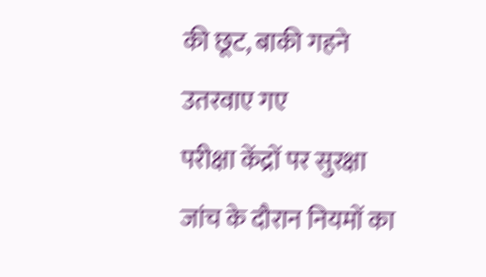की छूट, बाकी गहने उतरवाए गए
परीक्षा केंद्रों पर सुरक्षा जांच के दौरान नियमों का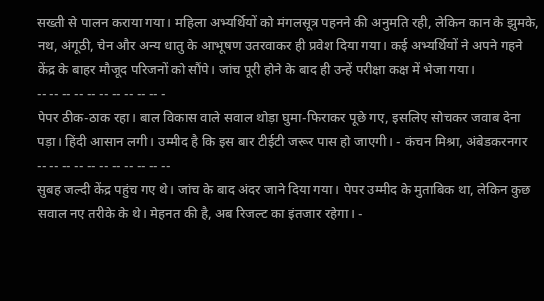सख्ती से पालन कराया गया। महिला अभ्यर्थियों को मंगलसूत्र पहनने की अनुमति रही, लेकिन कान के झुमके, नथ, अंगूठी, चेन और अन्य धातु के आभूषण उतरवाकर ही प्रवेश दिया गया। कई अभ्यर्थियों ने अपने गहने केंद्र के बाहर मौजूद परिजनों को सौंपे। जांच पूरी होने के बाद ही उन्हें परीक्षा कक्ष में भेजा गया।
-- -- -- -- -- -- -- -- -- -- -
पेपर ठीक-ठाक रहा। बाल विकास वाले सवाल थोड़ा घुमा-फिराकर पूछे गए, इसलिए सोचकर जवाब देना पड़ा। हिंदी आसान लगी। उम्मीद है कि इस बार टीईटी जरूर पास हो जाएगी। - कंचन मिश्रा, अंबेडकरनगर
-- -- -- -- -- -- -- -- -- -- --
सुबह जल्दी केंद्र पहुंच गए थे। जांच के बाद अंदर जाने दिया गया। पेपर उम्मीद के मुताबिक था, लेकिन कुछ सवाल नए तरीके के थे। मेहनत की है, अब रिजल्ट का इंतजार रहेगा। -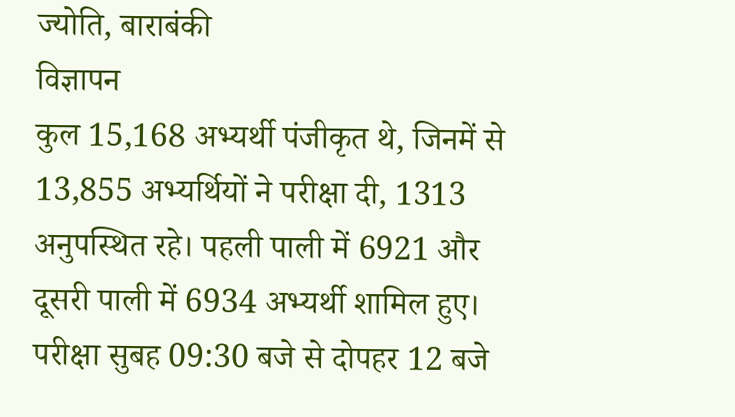ज्योति, बाराबंकी
विज्ञापन
कुल 15,168 अभ्यर्थी पंजीकृत थे, जिनमें से 13,855 अभ्यर्थियों ने परीक्षा दी, 1313 अनुपस्थित रहे। पहली पाली में 6921 और दूसरी पाली में 6934 अभ्यर्थी शामिल हुए। परीक्षा सुबह 09:30 बजे से दोपहर 12 बजे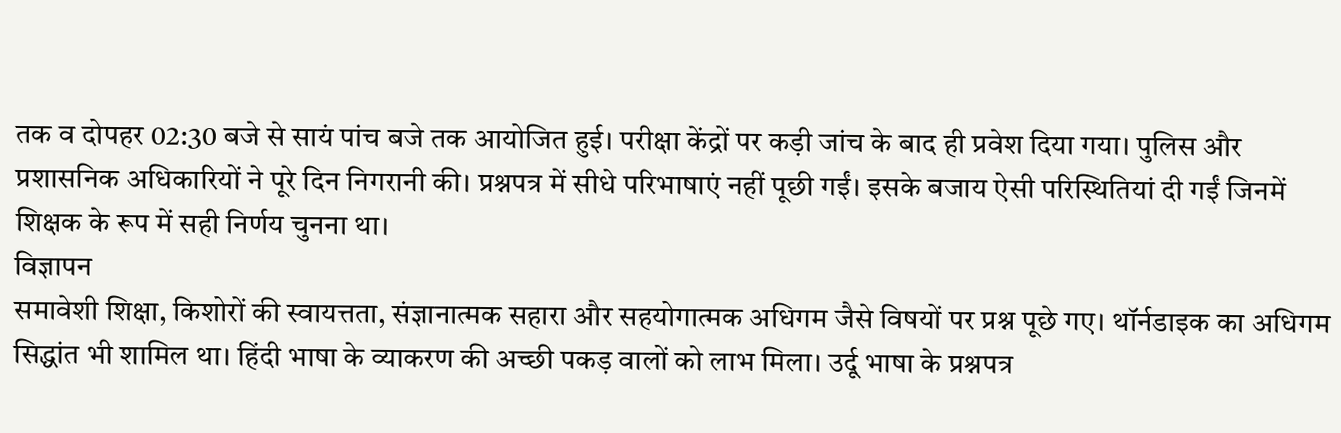तक व दोपहर 02:30 बजे से सायं पांच बजे तक आयोजित हुई। परीक्षा केंद्रों पर कड़ी जांच के बाद ही प्रवेश दिया गया। पुलिस और प्रशासनिक अधिकारियों ने पूरे दिन निगरानी की। प्रश्नपत्र में सीधे परिभाषाएं नहीं पूछी गईं। इसके बजाय ऐसी परिस्थितियां दी गईं जिनमें शिक्षक के रूप में सही निर्णय चुनना था।
विज्ञापन
समावेशी शिक्षा, किशोरों की स्वायत्तता, संज्ञानात्मक सहारा और सहयोगात्मक अधिगम जैसे विषयों पर प्रश्न पूछे गए। थॉर्नडाइक का अधिगम सिद्धांत भी शामिल था। हिंदी भाषा के व्याकरण की अच्छी पकड़ वालों को लाभ मिला। उर्दू भाषा के प्रश्नपत्र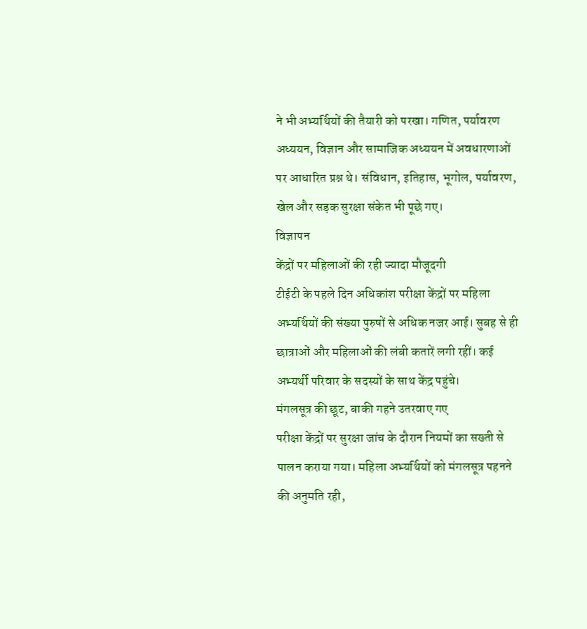ने भी अभ्यर्थियों की तैयारी को परखा। गणित, पर्यावरण अध्ययन, विज्ञान और सामाजिक अध्ययन में अवधारणाओं पर आधारित प्रश्न थे। संविधान, इतिहास, भूगोल, पर्यावरण, खेल और सड़क सुरक्षा संकेत भी पूछे गए।
विज्ञापन
केंद्रों पर महिलाओं की रही ज्यादा मौजूदगी
टीईटी के पहले दिन अधिकांश परीक्षा केंद्रों पर महिला अभ्यर्थियों की संख्या पुरुषों से अधिक नजर आई। सुबह से ही छात्राओं और महिलाओं की लंबी कतारें लगी रहीं। कई अभ्यर्थी परिवार के सदस्यों के साथ केंद्र पहुंचे।
मंगलसूत्र की छूट, बाकी गहने उतरवाए गए
परीक्षा केंद्रों पर सुरक्षा जांच के दौरान नियमों का सख्ती से पालन कराया गया। महिला अभ्यर्थियों को मंगलसूत्र पहनने की अनुमति रही,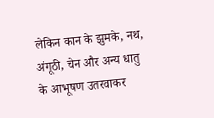लेकिन कान के झुमके, नथ, अंगूठी, चेन और अन्य धातु के आभूषण उतरवाकर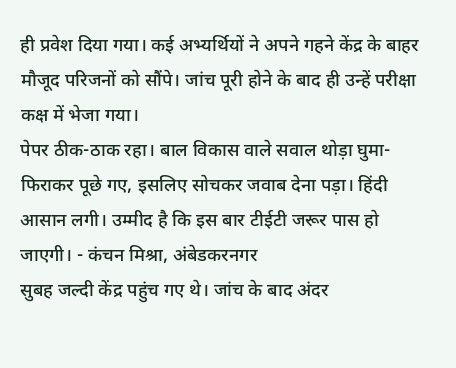ही प्रवेश दिया गया। कई अभ्यर्थियों ने अपने गहने केंद्र के बाहर मौजूद परिजनों को सौंपे। जांच पूरी होने के बाद ही उन्हें परीक्षा कक्ष में भेजा गया।
पेपर ठीक-ठाक रहा। बाल विकास वाले सवाल थोड़ा घुमा-फिराकर पूछे गए, इसलिए सोचकर जवाब देना पड़ा। हिंदी आसान लगी। उम्मीद है कि इस बार टीईटी जरूर पास हो जाएगी। - कंचन मिश्रा, अंबेडकरनगर
सुबह जल्दी केंद्र पहुंच गए थे। जांच के बाद अंदर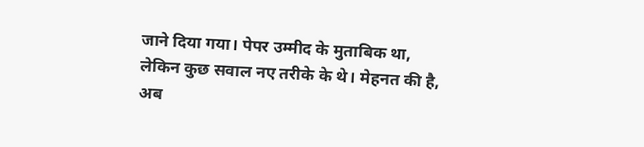जाने दिया गया। पेपर उम्मीद के मुताबिक था, लेकिन कुछ सवाल नए तरीके के थे। मेहनत की है, अब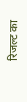रिजल्ट का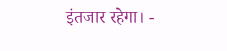इंतजार रहेगा। -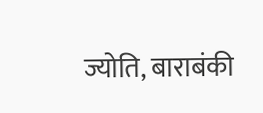ज्योति, बाराबंकी